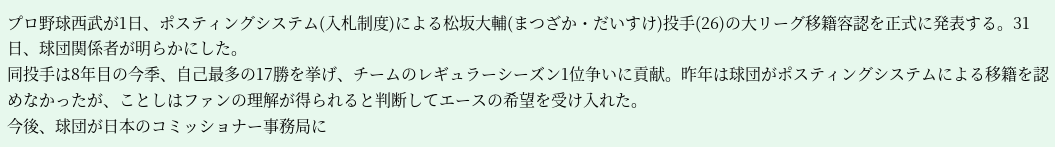プロ野球西武が1日、ポスティングシステム(入札制度)による松坂大輔(まつざか・だいすけ)投手(26)の大リーグ移籍容認を正式に発表する。31日、球団関係者が明らかにした。
同投手は8年目の今季、自己最多の17勝を挙げ、チームのレギュラーシーズン1位争いに貢献。昨年は球団がポスティングシステムによる移籍を認めなかったが、ことしはファンの理解が得られると判断してエースの希望を受け入れた。
今後、球団が日本のコミッショナー事務局に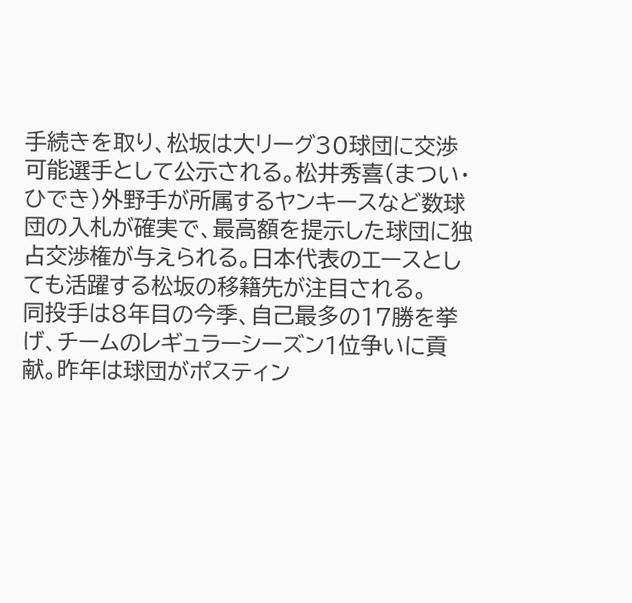手続きを取り、松坂は大リーグ30球団に交渉可能選手として公示される。松井秀喜(まつい・ひでき)外野手が所属するヤンキースなど数球団の入札が確実で、最高額を提示した球団に独占交渉権が与えられる。日本代表のエースとしても活躍する松坂の移籍先が注目される。
同投手は8年目の今季、自己最多の17勝を挙げ、チームのレギュラーシーズン1位争いに貢献。昨年は球団がポスティン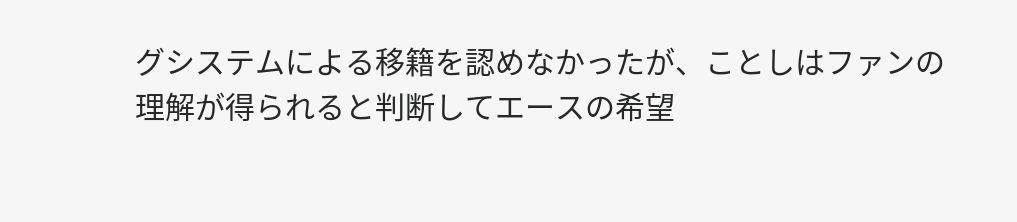グシステムによる移籍を認めなかったが、ことしはファンの理解が得られると判断してエースの希望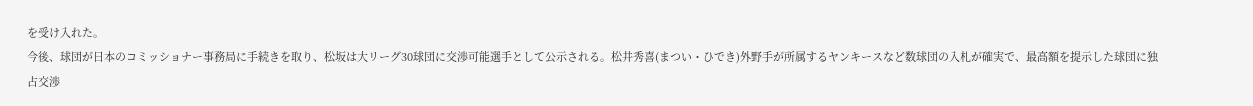を受け入れた。
今後、球団が日本のコミッショナー事務局に手続きを取り、松坂は大リーグ30球団に交渉可能選手として公示される。松井秀喜(まつい・ひでき)外野手が所属するヤンキースなど数球団の入札が確実で、最高額を提示した球団に独占交渉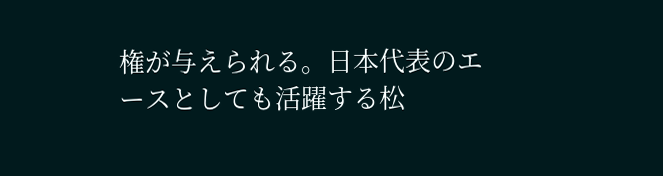権が与えられる。日本代表のエースとしても活躍する松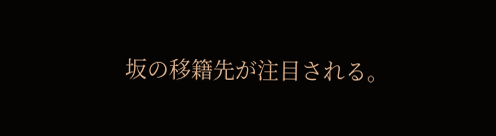坂の移籍先が注目される。